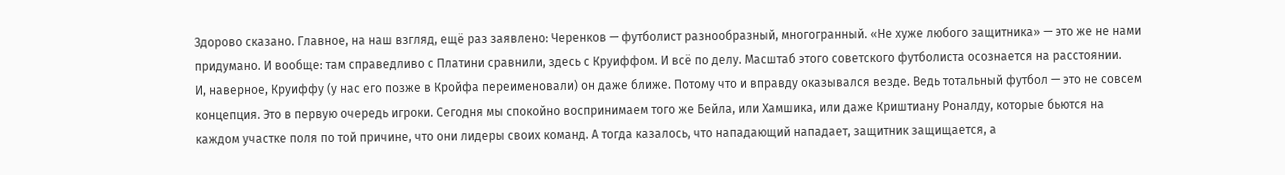Здорово сказано. Главное, на наш взгляд, ещё раз заявлено: Черенков — футболист разнообразный, многогранный. «Не хуже любого защитника» — это же не нами придумано. И вообще: там справедливо с Платини сравнили, здесь с Круиффом. И всё по делу. Масштаб этого советского футболиста осознается на расстоянии.
И, наверное, Круиффу (у нас его позже в Кройфа переименовали) он даже ближе. Потому что и вправду оказывался везде. Ведь тотальный футбол — это не совсем концепция. Это в первую очередь игроки. Сегодня мы спокойно воспринимаем того же Бейла, или Хамшика, или даже Криштиану Роналду, которые бьются на каждом участке поля по той причине, что они лидеры своих команд. А тогда казалось, что нападающий нападает, защитник защищается, а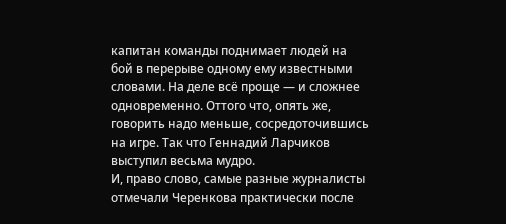капитан команды поднимает людей на бой в перерыве одному ему известными словами. На деле всё проще — и сложнее одновременно. Оттого что, опять же, говорить надо меньше, сосредоточившись на игре. Так что Геннадий Ларчиков выступил весьма мудро.
И, право слово, самые разные журналисты отмечали Черенкова практически после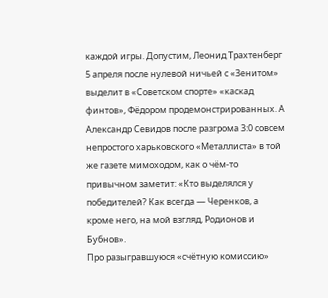каждой игры. Допустим, Леонид Трахтенберг 5 апреля после нулевой ничьей с «Зенитом» выделит в «Советском спорте» «каскад финтов», Фёдором продемонстрированных. А Александр Севидов после разгрома 3:0 совсем непростого харьковского «Металлиста» в той же газете мимоходом, как о чём-то привычном заметит: «Кто выделялся у победителей? Как всегда — Черенков, а кроме него, на мой взгляд, Родионов и Бубнов».
Про разыгравшуюся «счётную комиссию»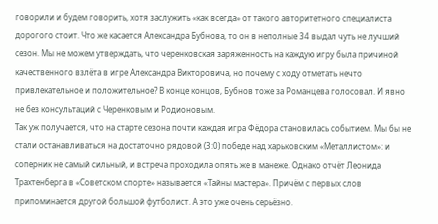говорили и будем говорить, хотя заслужить «как всегда» от такого авторитетного специалиста дорогого стоит. Что же касается Александра Бубнова, то он в неполные 34 выдал чуть не лучший сезон. Мы не можем утверждать, что черенковская заряженность на каждую игру была причиной качественного взлёта в игре Александра Викторовича, но почему с ходу отметать нечто привлекательное и положительное? В конце концов, Бубнов тоже за Романцева голосовал. И явно не без консультаций с Черенковым и Родионовым.
Так уж получается, что на старте сезона почти каждая игра Фёдора становилась событием. Мы бы не стали останавливаться на достаточно рядовой (3:0) победе над харьковским «Металлистом»: и соперник не самый сильный, и встреча проходила опять же в манеже. Однако отчёт Леонида Трахтенберга в «Советском спорте» называется «Тайны мастера». Причём с первых слов припоминается другой большой футболист. А это уже очень серьёзно.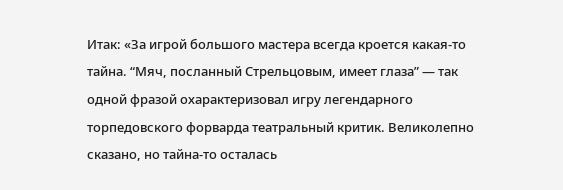Итак: «За игрой большого мастера всегда кроется какая-то тайна. “Мяч, посланный Стрельцовым, имеет глаза” — так одной фразой охарактеризовал игру легендарного торпедовского форварда театральный критик. Великолепно сказано, но тайна-то осталась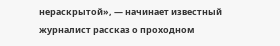нераскрытой», — начинает известный журналист рассказ о проходном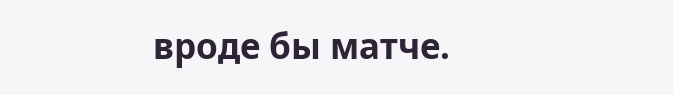вроде бы матче.